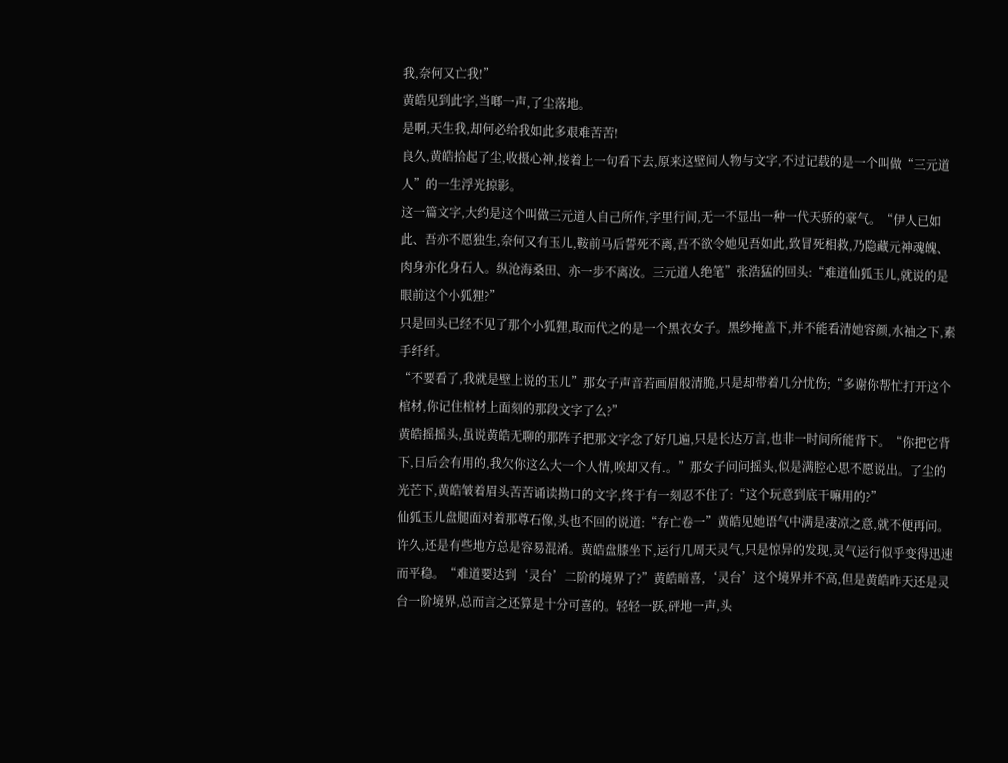我,奈何又亡我!”
黄皓见到此字,当啷一声,了尘落地。
是啊,天生我,却何必给我如此多艰难苦苦!
良久,黄皓拾起了尘,收摄心神,接着上一句看下去,原来这壁间人物与文字,不过记载的是一个叫做“三元道人”的一生浮光掠影。
这一篇文字,大约是这个叫做三元道人自己所作,字里行间,无一不显出一种一代天骄的豪气。“伊人已如此、吾亦不愿独生,奈何又有玉儿,鞍前马后誓死不离,吾不欲令她见吾如此,致冒死相救,乃隐藏元神魂魄、肉身亦化身石人。纵沧海桑田、亦一步不离汝。三元道人绝笔”张浩猛的回头:“难道仙狐玉儿,就说的是眼前这个小狐狸?”
只是回头已经不见了那个小狐狸,取而代之的是一个黑衣女子。黑纱掩盖下,并不能看清她容颜,水袖之下,素手纤纤。
“不要看了,我就是壁上说的玉儿”那女子声音若画眉般清脆,只是却带着几分忧伤;“多谢你帮忙打开这个棺材,你记住棺材上面刻的那段文字了么?”
黄皓摇摇头,虽说黄皓无聊的那阵子把那文字念了好几遍,只是长达万言,也非一时间所能背下。“你把它背下,日后会有用的,我欠你这么大一个人情,唉却又有.。”那女子问问摇头,似是满腔心思不愿说出。了尘的光芒下,黄皓皱着眉头苦苦诵读拗口的文字,终于有一刻忍不住了:“这个玩意到底干嘛用的?”
仙狐玉儿盘腿面对着那尊石像,头也不回的说道:“存亡卷一”黄皓见她语气中满是凄凉之意,就不便再问。
许久,还是有些地方总是容易混淆。黄皓盘膝坐下,运行几周天灵气,只是惊异的发现,灵气运行似乎变得迅速而平稳。“难道要达到‘灵台’二阶的境界了?”黄皓暗喜,‘灵台’这个境界并不高,但是黄皓昨天还是灵台一阶境界,总而言之还算是十分可喜的。轻轻一跃,砰地一声,头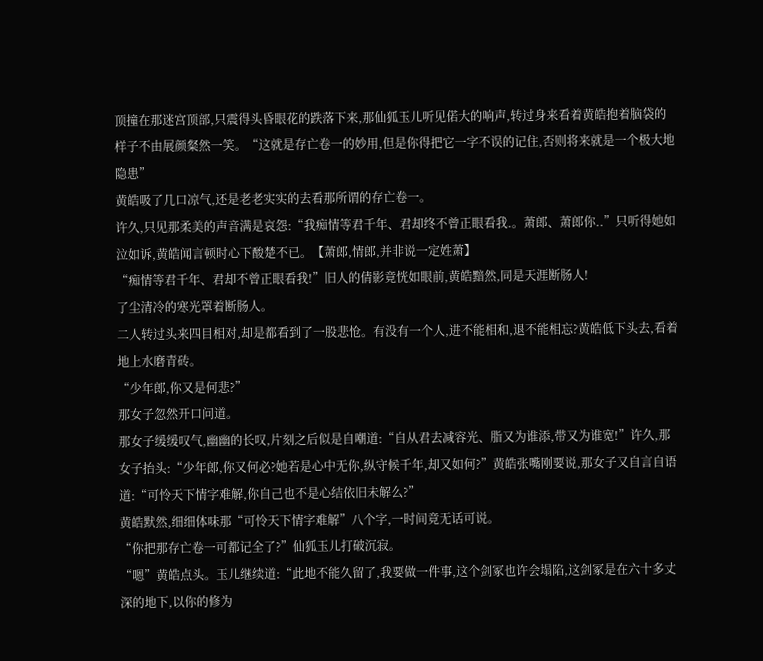顶撞在那迷宫顶部,只震得头昏眼花的跌落下来,那仙狐玉儿听见偌大的响声,转过身来看着黄皓抱着脑袋的样子不由展颜粲然一笑。“这就是存亡卷一的妙用,但是你得把它一字不误的记住,否则将来就是一个极大地隐患”
黄皓吸了几口凉气,还是老老实实的去看那所谓的存亡卷一。
许久,只见那柔美的声音满是哀怨:“我痴情等君千年、君却终不曾正眼看我.。萧郎、萧郎你..”只听得她如泣如诉,黄皓闻言顿时心下酸楚不已。【萧郎,情郎,并非说一定姓萧】
“痴情等君千年、君却不曾正眼看我!”旧人的倩影竟恍如眼前,黄皓黯然,同是天涯断肠人!
了尘清冷的寒光罩着断肠人。
二人转过头来四目相对,却是都看到了一股悲怆。有没有一个人,进不能相和,退不能相忘?黄皓低下头去,看着地上水磨青砖。
“少年郎,你又是何悲?”
那女子忽然开口问道。
那女子缓缓叹气,幽幽的长叹,片刻之后似是自嘲道:“自从君去减容光、脂又为谁添,带又为谁宽!”许久,那女子抬头:“少年郎,你又何必?她若是心中无你,纵守候千年,却又如何?”黄皓张嘴刚要说,那女子又自言自语道:“可怜天下情字难解,你自己也不是心结依旧未解么?”
黄皓默然,细细体味那“可怜天下情字难解”八个字,一时间竟无话可说。
“你把那存亡卷一可都记全了?”仙狐玉儿打破沉寂。
“嗯”黄皓点头。玉儿继续道:“此地不能久留了,我要做一件事,这个剑冢也许会塌陷,这剑冢是在六十多丈深的地下,以你的修为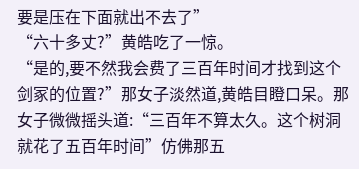要是压在下面就出不去了”
“六十多丈?”黄皓吃了一惊。
“是的,要不然我会费了三百年时间才找到这个剑冢的位置?”那女子淡然道,黄皓目瞪口呆。那女子微微摇头道:“三百年不算太久。这个树洞就花了五百年时间”仿佛那五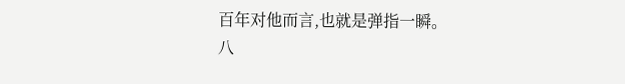百年对他而言,也就是弹指一瞬。
八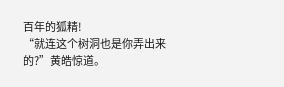百年的狐精!
“就连这个树洞也是你弄出来的?”黄皓惊道。